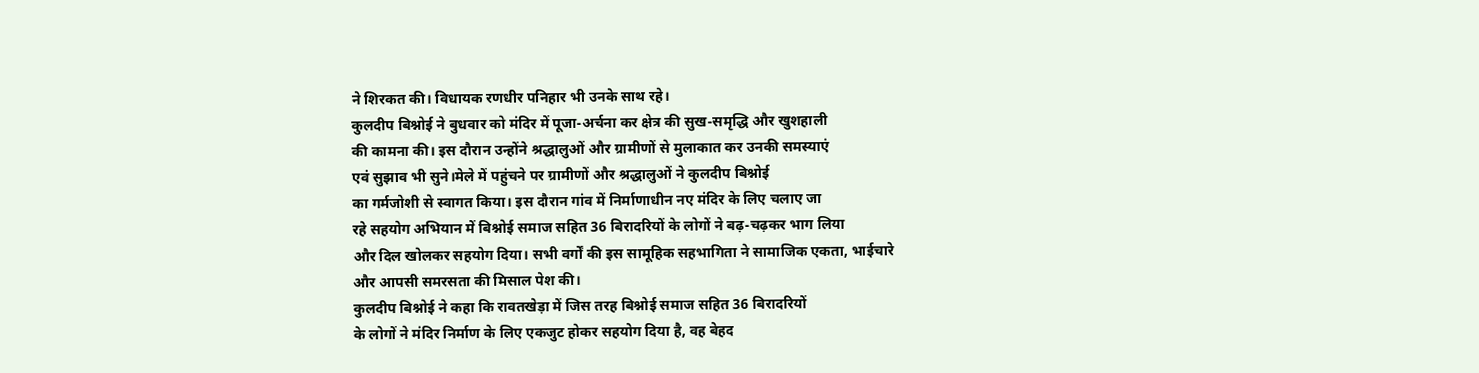ने शिरकत की। विधायक रणधीर पनिहार भी उनके साथ रहे।
कुलदीप बिश्नोई ने बुधवार को मंदिर में पूजा-अर्चना कर क्षेत्र की सुख-समृद्धि और खुशहाली
की कामना की। इस दौरान उन्होंने श्रद्धालुओं और ग्रामीणों से मुलाकात कर उनकी समस्याएं
एवं सुझाव भी सुने।मेले में पहुंचने पर ग्रामीणों और श्रद्धालुओं ने कुलदीप बिश्नोई
का गर्मजोशी से स्वागत किया। इस दौरान गांव में निर्माणाधीन नए मंदिर के लिए चलाए जा
रहे सहयोग अभियान में बिश्नोई समाज सहित 36 बिरादरियों के लोगों ने बढ़-चढ़कर भाग लिया
और दिल खोलकर सहयोग दिया। सभी वर्गों की इस सामूहिक सहभागिता ने सामाजिक एकता, भाईचारे
और आपसी समरसता की मिसाल पेश की।
कुलदीप बिश्नोई ने कहा कि रावतखेड़ा में जिस तरह बिश्नोई समाज सहित 36 बिरादरियों
के लोगों ने मंदिर निर्माण के लिए एकजुट होकर सहयोग दिया है, वह बेहद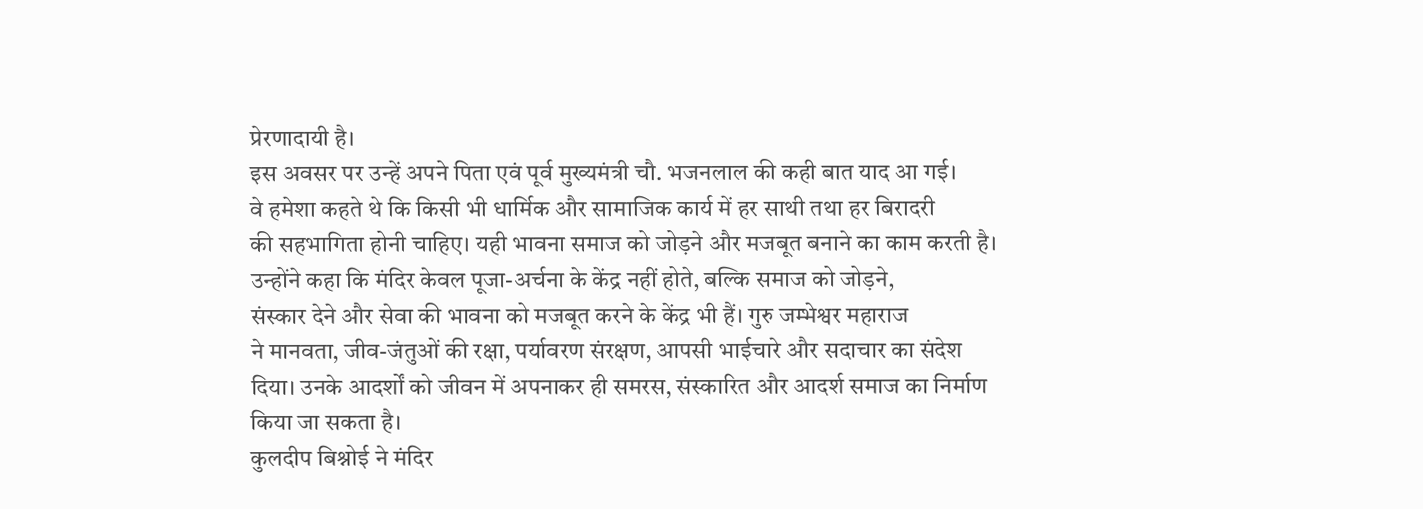प्रेरणादायी है।
इस अवसर पर उन्हें अपने पिता एवं पूर्व मुख्यमंत्री चौ. भजनलाल की कही बात याद आ गई।
वे हमेशा कहते थे कि किसी भी धार्मिक और सामाजिक कार्य में हर साथी तथा हर बिरादरी
की सहभागिता होनी चाहिए। यही भावना समाज को जोड़ने और मजबूत बनाने का काम करती है।
उन्होंने कहा कि मंदिर केवल पूजा-अर्चना के केंद्र नहीं होते, बल्कि समाज को जोड़ने,
संस्कार देने और सेवा की भावना को मजबूत करने के केंद्र भी हैं। गुरु जम्भेश्वर महाराज
ने मानवता, जीव-जंतुओं की रक्षा, पर्यावरण संरक्षण, आपसी भाईचारे और सदाचार का संदेश
दिया। उनके आदर्शों को जीवन में अपनाकर ही समरस, संस्कारित और आदर्श समाज का निर्माण
किया जा सकता है।
कुलदीप बिश्नोई ने मंदिर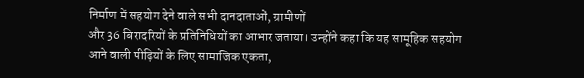निर्माण में सहयोग देने वाले सभी दानदाताओं, ग्रामीणों
और 36 बिरादरियों के प्रतिनिधियों का आभार जताया। उन्होंने कहा कि यह सामूहिक सहयोग
आने वाली पीढ़ियों के लिए सामाजिक एकता,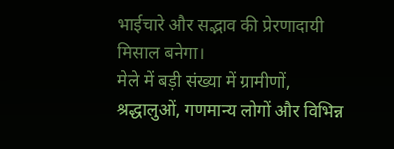भाईचारे और सद्भाव की प्रेरणादायी मिसाल बनेगा।
मेले में बड़ी संख्या में ग्रामीणों, श्रद्धालुओं, गणमान्य लोगों और विभिन्न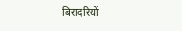बिरादरियों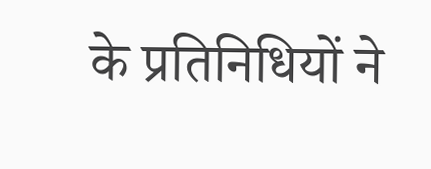के प्रतिनिधियों ने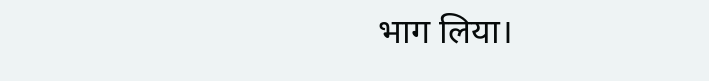भाग लिया।